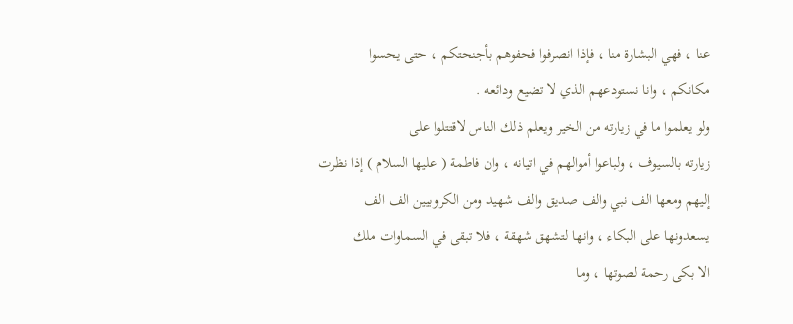عنا ، فهي البشارة منا ، فإذا انصرفوا فحفوهم بأجنحتكم ، حتى يحسوا
مكانكم ، وانا نستودعهم الذي لا تضيع ودائعه .
ولو يعلموا ما في زيارته من الخير ويعلم ذلك الناس لاقتتلوا على
زيارته بالسيوف ، ولباعوا أموالهم في اتيانه ، وان فاطمة ( عليها السلام ) إذا نظرت
إليهم ومعها الف نبي والف صديق والف شهيد ومن الكروبيين الف الف
يسعدونها على البكاء ، وانها لتشهق شهقة ، فلا تبقى في السماوات ملك
الا بكى رحمة لصوتها ، وما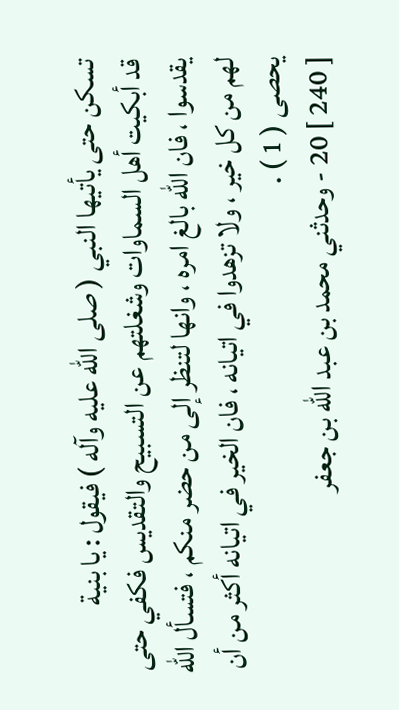تسكن حتى يأتيها النبي ( صلى الله عليه وآله ) فيقول : يا بنية
قد أبكيت أهل السماوات وشغلتهم عن التسبيح والتقديس فكفي حتى
يقدسوا ، فان الله بالغ امره ، وانها لتنظر إلى من حضر منكم ، فتسأل الله
لهم من كل خير ، ولا تزهدوا في اتيانه ، فان الخير في اتيانه أكثر من أن
يحصى ( 1 ) .
[ 240 ] 20 - وحدثني محمد بن عبد الله بن جعفر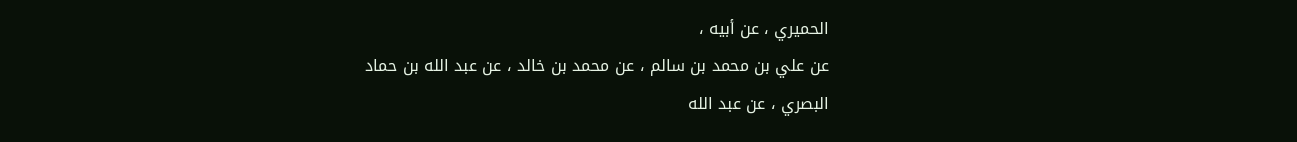الحميري ، عن أبيه ،
عن علي بن محمد بن سالم ، عن محمد بن خالد ، عن عبد الله بن حماد
البصري ، عن عبد الله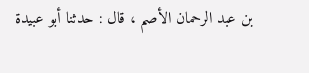بن عبد الرحمان الأصم ، قال : حدثنا أبو عبيدة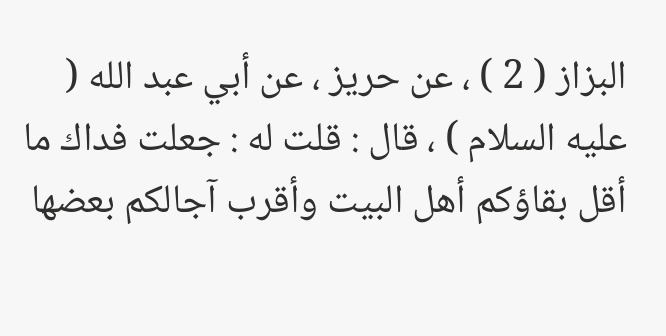البزاز ( 2 ) ، عن حريز ، عن أبي عبد الله ( عليه السلام ) ، قال : قلت له : جعلت فداك ما
أقل بقاؤكم أهل البيت وأقرب آجالكم بعضها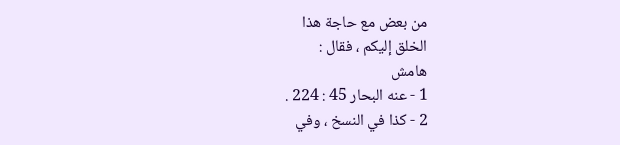من بعض مع حاجة هذا
الخلق إليكم ، فقال :
هامش
1 - عنه البحار 45 : 224 .
2 - كذا في النسخ ، وفي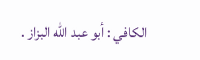الكافي : أبو عبد الله البزاز .